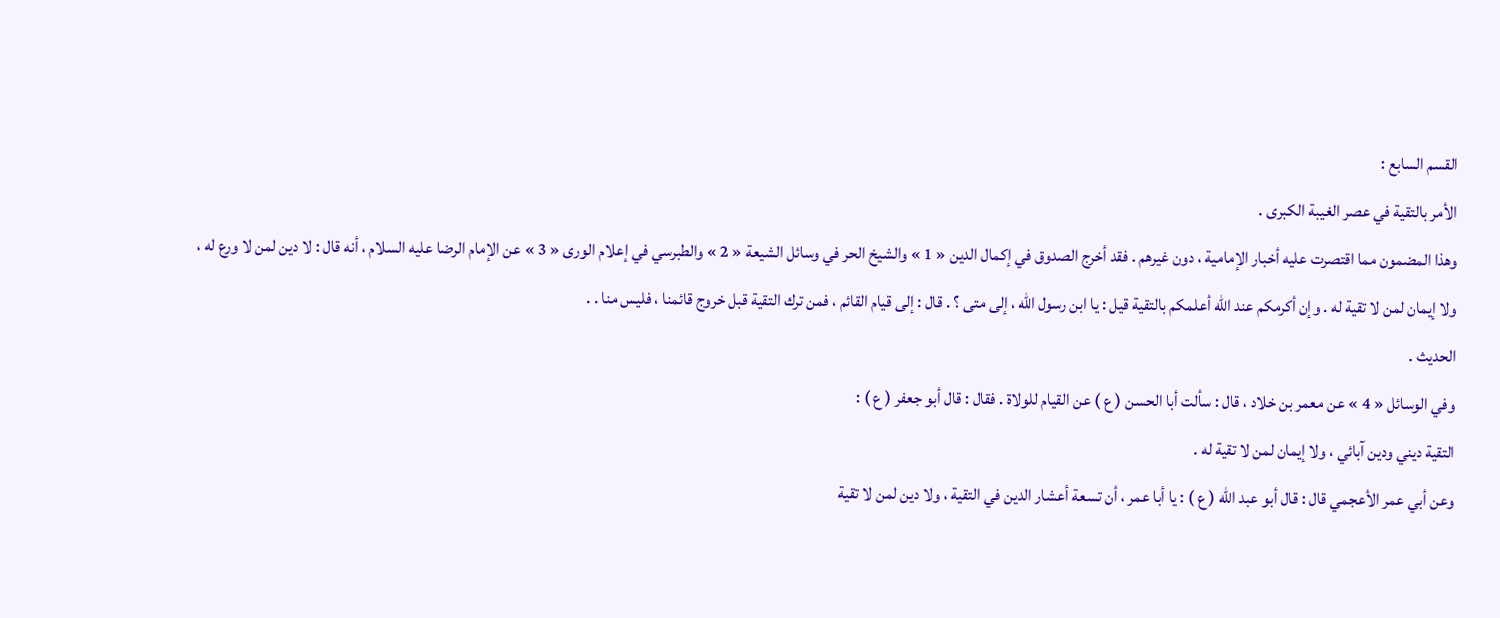القسم السابع :
الأمر بالتقية في عصر الغيبة الكبرى .
وهذا المضمون مما اقتصرت عليه أخبار الإمامية ، دون غيرهم . فقد أخرج الصدوق في إكمال الدين « 1 » والشيخ الحر في وسائل الشيعة « 2 » والطبرسي في إعلام الورى « 3 » عن الإمام الرضا عليه السلام ، أنه قال : لا دين لمن لا ورع له ، ولا إيمان لمن لا تقية له . وإن أكرمكم عند اللّه أعلمكم بالتقية قيل : يا ابن رسول اللّه ، إلى متى ؟ . قال : إلى قيام القائم ، فمن ترك التقية قبل خروج قائمنا ، فليس منا . .
الحديث .
وفي الوسائل « 4 » عن معمر بن خلاد ، قال : سألت أبا الحسن ( ع ) عن القيام للولاة . فقال : قال أبو جعفر ( ع ) :
التقية ديني ودين آبائي ، ولا إيمان لمن لا تقية له .
وعن أبي عمر الأعجمي قال : قال أبو عبد اللّه ( ع ) : يا أبا عمر ، أن تسعة أعشار الدين في التقية ، ولا دين لمن لا تقية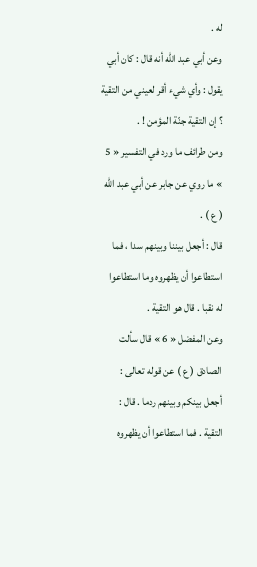له .
وعن أبي عبد اللّه أنه قال : كان أبي يقول : وأي شيء أقر لعيني من التقية ؟ إن التقية جنّة المؤمن ! .
ومن طرائف ما ورد في التفسير « 5 » ما روي عن جابر عن أبي عبد اللّه ( ع ) .
قال : أجعل بيننا وبينهم سدا ، فما استطاعوا أن يظهروه وما استطاعوا له نقبا . قال هو التقية .
وعن المفضل « 6 » قال سألت الصادق ( ع ) عن قوله تعالى : أجعل بينكم وبينهم ردما . قال : التقية . فما استطاعوا أن يظهروه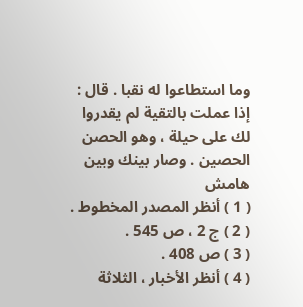وما استطاعوا له نقبا . قال : إذا عملت بالتقية لم يقدروا لك على حيلة ، وهو الحصن الحصين . وصار بينك وبين
هامش
( 1 ) أنظر المصدر المخطوط .
( 2 ) ج 2 ، ص 545 .
( 3 ) ص 408 .
( 4 ) أنظر الأخبار ، الثلاثة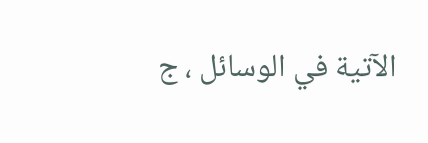الآتية في الوسائل ، ج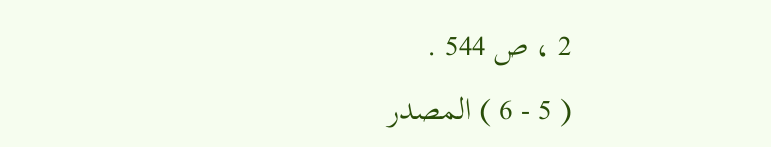2 ، ص 544 .
( 5 - 6 ) المصدر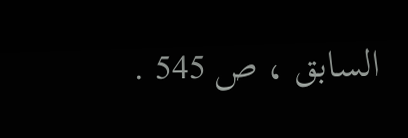السابق ، ص 545 .